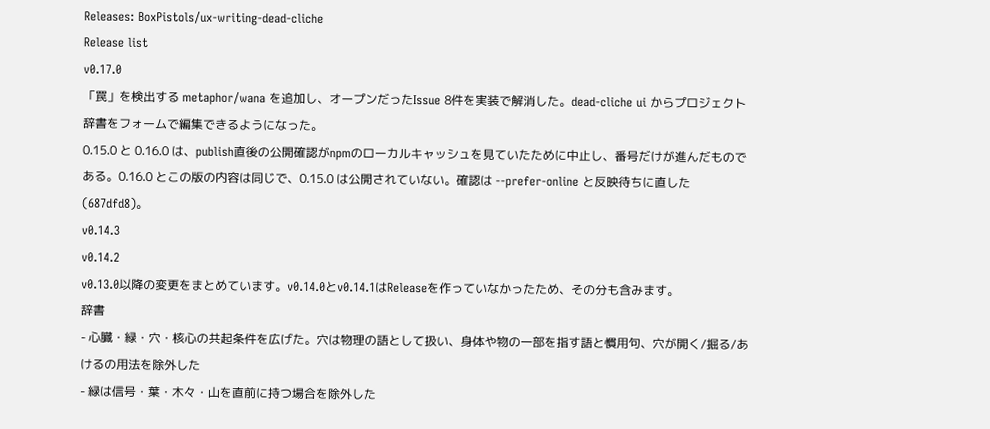Releases: BoxPistols/ux-writing-dead-cliche
Release list
v0.17.0
「罠」を検出する metaphor/wana を追加し、オープンだったIssue 8件を実装で解消した。dead-cliche ui からプロジェクト辞書をフォームで編集できるようになった。
0.15.0 と 0.16.0 は、publish直後の公開確認がnpmのローカルキャッシュを見ていたために中止し、番号だけが進んだものである。0.16.0 とこの版の内容は同じで、0.15.0 は公開されていない。確認は --prefer-online と反映待ちに直した (687dfd8)。
v0.14.3
v0.14.2
v0.13.0以降の変更をまとめています。v0.14.0とv0.14.1はReleaseを作っていなかったため、その分も含みます。
辞書
- 心臓・緑・穴・核心の共起条件を広げた。穴は物理の語として扱い、身体や物の一部を指す語と慣用句、穴が開く/掘る/あけるの用法を除外した
- 緑は信号・葉・木々・山を直前に持つ場合を除外した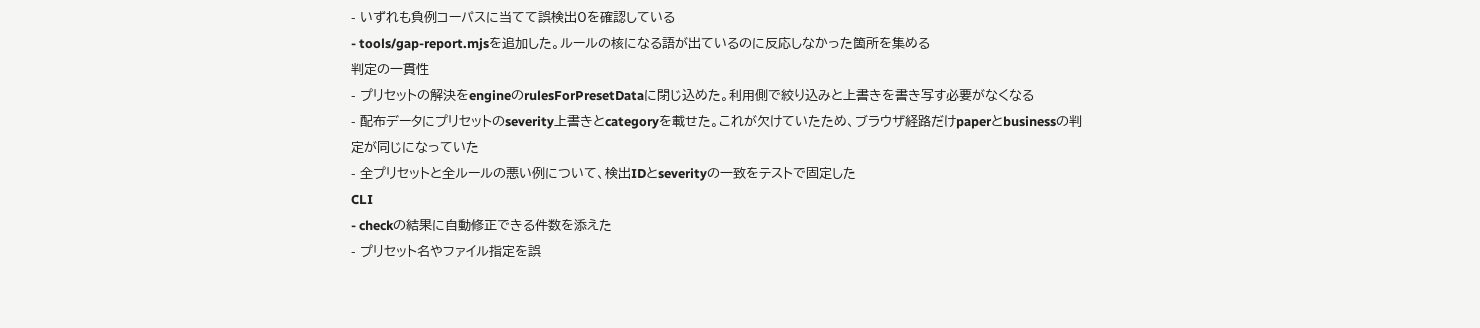- いずれも負例コーパスに当てて誤検出0を確認している
- tools/gap-report.mjsを追加した。ルールの核になる語が出ているのに反応しなかった箇所を集める
判定の一貫性
- プリセットの解決をengineのrulesForPresetDataに閉じ込めた。利用側で絞り込みと上書きを書き写す必要がなくなる
- 配布データにプリセットのseverity上書きとcategoryを載せた。これが欠けていたため、ブラウザ経路だけpaperとbusinessの判定が同じになっていた
- 全プリセットと全ルールの悪い例について、検出IDとseverityの一致をテストで固定した
CLI
- checkの結果に自動修正できる件数を添えた
- プリセット名やファイル指定を誤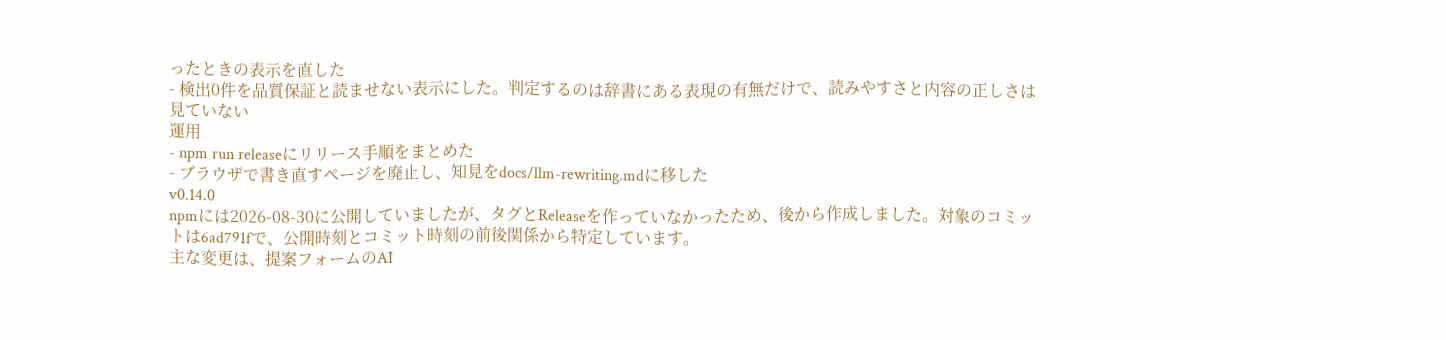ったときの表示を直した
- 検出0件を品質保証と読ませない表示にした。判定するのは辞書にある表現の有無だけで、読みやすさと内容の正しさは見ていない
運用
- npm run releaseにリリース手順をまとめた
- ブラウザで書き直すページを廃止し、知見をdocs/llm-rewriting.mdに移した
v0.14.0
npmには2026-08-30に公開していましたが、タグとReleaseを作っていなかったため、後から作成しました。対象のコミットは6ad791fで、公開時刻とコミット時刻の前後関係から特定しています。
主な変更は、提案フォームのAI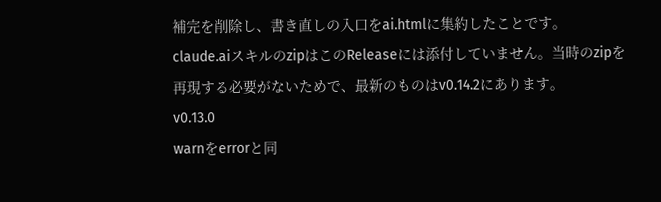補完を削除し、書き直しの入口をai.htmlに集約したことです。
claude.aiスキルのzipはこのReleaseには添付していません。当時のzipを再現する必要がないためで、最新のものはv0.14.2にあります。
v0.13.0
warnをerrorと同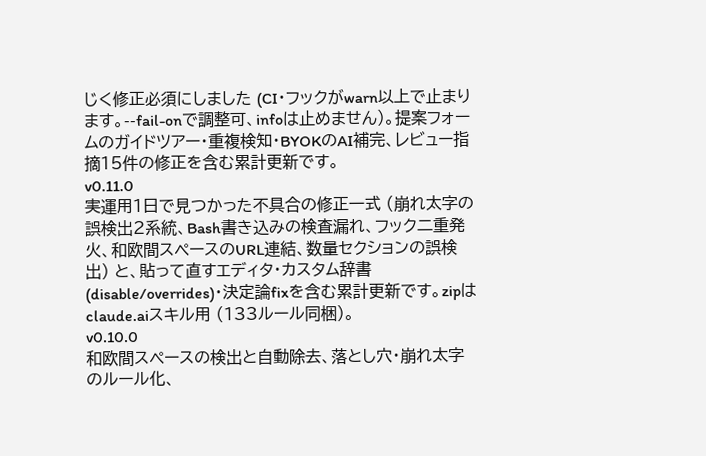じく修正必須にしました (CI・フックがwarn以上で止まります。--fail-onで調整可、infoは止めません)。提案フォームのガイドツアー・重複検知・BYOKのAI補完、レビュー指摘15件の修正を含む累計更新です。
v0.11.0
実運用1日で見つかった不具合の修正一式 (崩れ太字の誤検出2系統、Bash書き込みの検査漏れ、フック二重発火、和欧間スペースのURL連結、数量セクションの誤検出) と、貼って直すエディタ・カスタム辞書 (disable/overrides)・決定論fixを含む累計更新です。zipはclaude.aiスキル用 (133ルール同梱)。
v0.10.0
和欧間スペースの検出と自動除去、落とし穴・崩れ太字のルール化、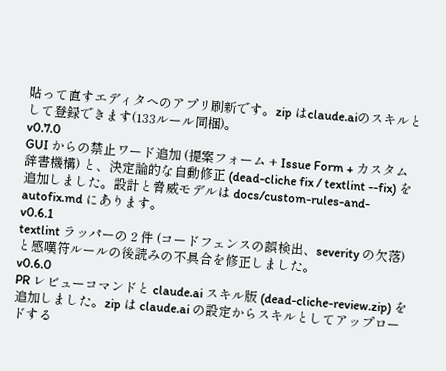貼って直すエディタへのアプリ刷新です。zip はclaude.aiのスキルとして登録できます(133ルール同梱)。
v0.7.0
GUI からの禁止ワード追加 (提案フォーム + Issue Form + カスタム辞書機構) と、決定論的な自動修正 (dead-cliche fix / textlint --fix) を追加しました。設計と脅威モデルは docs/custom-rules-and-autofix.md にあります。
v0.6.1
textlint ラッパーの 2 件 (コードフェンスの誤検出、severity の欠落) と感嘆符ルールの後読みの不具合を修正しました。
v0.6.0
PR レビューコマンドと claude.ai スキル版 (dead-cliche-review.zip) を追加しました。zip は claude.ai の設定からスキルとしてアップロードする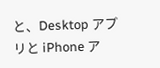と、Desktop アプリと iPhone ア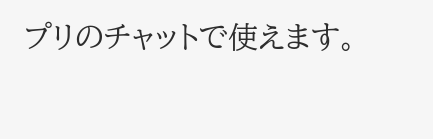プリのチャットで使えます。